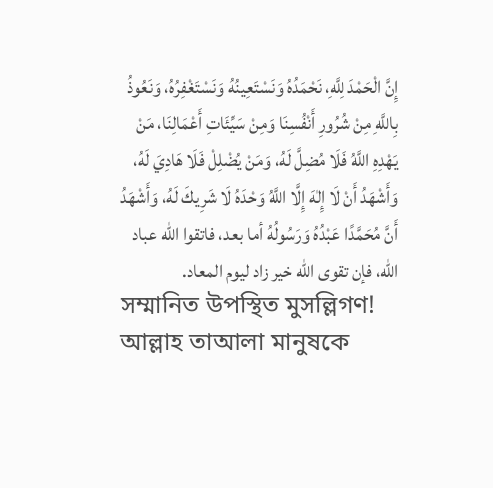إِنَّ الْحَمْدَ لِلَّهِ، نَحْمَدُهُ وَنَسْتَعِينُهُ وَنَسْتَغْفِرُهُ، وَنَعُوذُ بِاللَّهِ مِنْ شُرُورِ أَنْفُسِنَا وَمِنْ سَيِّئَاتِ أَعْمَالِنَا، مَنْ يَهْدِهِ اللَّهُ فَلَا مُضِلَّ لَهُ، وَمَنْ يُضْلِلْ فَلَا هَادِيَ لَهُ، وَأَشْهَدُ أَنْ لَا إِلٰهَ إِلَّا اللَّهُ وَحْدَهُ لَا شَرِيكَ لَهُ، وَأَشْهَدُ أَنَّ مُحَمَّدًا عَبْدُهُ وَرَسُولُهُ أما بعد، فاتقوا الله عباد الله، فإن تقوى الله خير زاد ليوم المعاد.
সম্মানিত উপস্থিত মুসল্লিগণ!
আল্লাহ তাআলা মানুষকে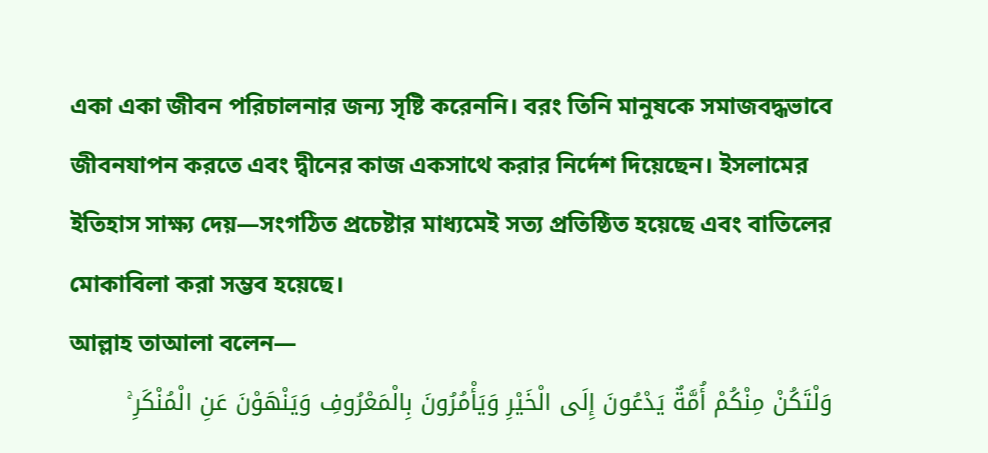একা একা জীবন পরিচালনার জন্য সৃষ্টি করেননি। বরং তিনি মানুষকে সমাজবদ্ধভাবে জীবনযাপন করতে এবং দ্বীনের কাজ একসাথে করার নির্দেশ দিয়েছেন। ইসলামের ইতিহাস সাক্ষ্য দেয়—সংগঠিত প্রচেষ্টার মাধ্যমেই সত্য প্রতিষ্ঠিত হয়েছে এবং বাতিলের মোকাবিলা করা সম্ভব হয়েছে।
আল্লাহ তাআলা বলেন—
وَلْتَكُنْ مِنْكُمْ أُمَّةٌ يَدْعُونَ إِلَى الْخَيْرِ وَيَأْمُرُونَ بِالْمَعْرُوفِ وَيَنْهَوْنَ عَنِ الْمُنْكَرِ ۚ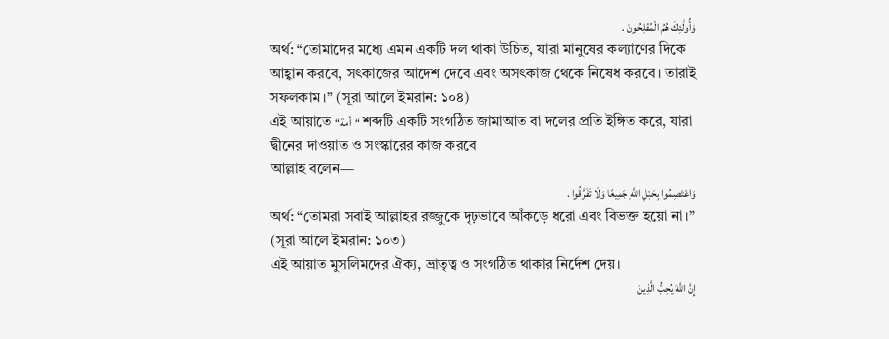وَأُولَٰئِكَ هُمُ الْمُفْلِحُونَ .
অর্থ: “তোমাদের মধ্যে এমন একটি দল থাকা উচিত, যারা মানুষের কল্যাণের দিকে আহ্বান করবে, সৎকাজের আদেশ দেবে এবং অসৎকাজ থেকে নিষেধ করবে। তারাই সফলকাম।” (সূরা আলে ইমরান: ১০৪)
এই আয়াতে “أمة“ শব্দটি একটি সংগঠিত জামাআত বা দলের প্রতি ইঙ্গিত করে, যারা দ্বীনের দাওয়াত ও সংস্কারের কাজ করবে
আল্লাহ বলেন—
وَاعْتَصِمُوا بِحَبْلِ اللَّهِ جَمِيعًا وَلَا تَفَرَّقُوا .
অর্থ: “তোমরা সবাই আল্লাহর রজ্জুকে দৃঢ়ভাবে আঁকড়ে ধরো এবং বিভক্ত হয়ো না।” (সূরা আলে ইমরান: ১০৩)
এই আয়াত মুসলিমদের ঐক্য, ভ্রাতৃত্ব ও সংগঠিত থাকার নির্দেশ দেয়।
إِنَّ اللَّهَ يُحِبُّ الَّذِينَ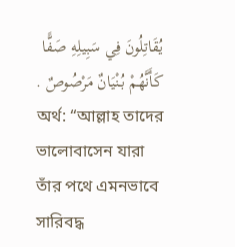يُقَاتِلُونَ فِي سَبِيلِهِ صَفًّا كَأَنَّهُمْ بُنْيَانٌ مَرْصُوصٌ .
অর্থ: “আল্লাহ তাদের ভালোবাসেন যারা তাঁর পথে এমনভাবে সারিবদ্ধ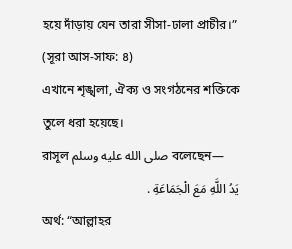হয়ে দাঁড়ায় যেন তারা সীসা-ঢালা প্রাচীর।” (সূরা আস-সাফ: ৪)
এখানে শৃঙ্খলা, ঐক্য ও সংগঠনের শক্তিকে তুলে ধরা হয়েছে।
রাসূল صلى الله عليه وسلم বলেছেন—
يَدُ اللَّهِ مَعَ الْجَمَاعَةِ .
অর্থ: “আল্লাহর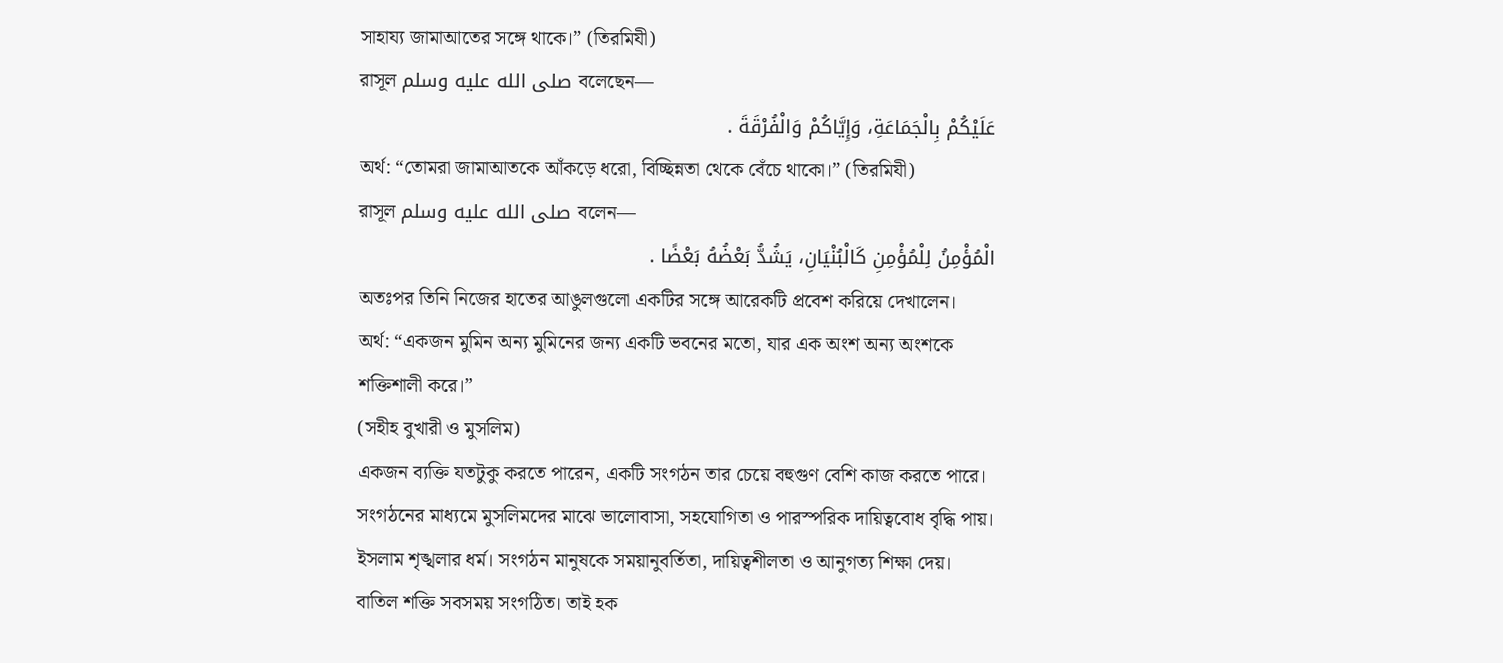সাহায্য জামাআতের সঙ্গে থাকে।” (তিরমিযী)
রাসূল صلى الله عليه وسلم বলেছেন—
عَلَيْكُمْ بِالْجَمَاعَةِ، وَإِيَّاكُمْ وَالْفُرْقَةَ .
অর্থ: “তোমরা জামাআতকে আঁকড়ে ধরো, বিচ্ছিন্নতা থেকে বেঁচে থাকো।” (তিরমিযী)
রাসূল صلى الله عليه وسلم বলেন—
الْمُؤْمِنُ لِلْمُؤْمِنِ كَالْبُنْيَانِ، يَشُدُّ بَعْضُهُ بَعْضًا .
অতঃপর তিনি নিজের হাতের আঙুলগুলো একটির সঙ্গে আরেকটি প্রবেশ করিয়ে দেখালেন।
অর্থ: “একজন মুমিন অন্য মুমিনের জন্য একটি ভবনের মতো, যার এক অংশ অন্য অংশকে শক্তিশালী করে।”
(সহীহ বুখারী ও মুসলিম)
একজন ব্যক্তি যতটুকু করতে পারেন, একটি সংগঠন তার চেয়ে বহুগুণ বেশি কাজ করতে পারে।
সংগঠনের মাধ্যমে মুসলিমদের মাঝে ভালোবাসা, সহযোগিতা ও পারস্পরিক দায়িত্ববোধ বৃদ্ধি পায়।
ইসলাম শৃঙ্খলার ধর্ম। সংগঠন মানুষকে সময়ানুবর্তিতা, দায়িত্বশীলতা ও আনুগত্য শিক্ষা দেয়।
বাতিল শক্তি সবসময় সংগঠিত। তাই হক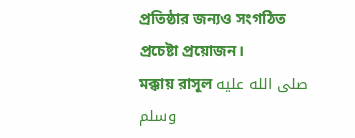প্রতিষ্ঠার জন্যও সংগঠিত প্রচেষ্টা প্রয়োজন।
মক্কায় রাসূল صلى الله عليه وسلم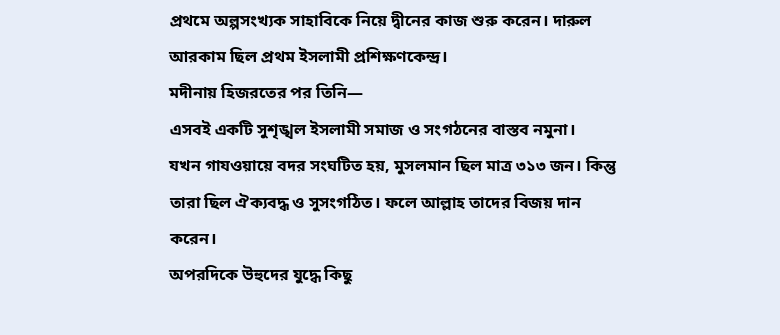প্রথমে অল্পসংখ্যক সাহাবিকে নিয়ে দ্বীনের কাজ শুরু করেন। দারুল আরকাম ছিল প্রথম ইসলামী প্রশিক্ষণকেন্দ্র।
মদীনায় হিজরতের পর তিনি—
এসবই একটি সুশৃঙ্খল ইসলামী সমাজ ও সংগঠনের বাস্তব নমুনা।
যখন গাযওয়ায়ে বদর সংঘটিত হয়, মুসলমান ছিল মাত্র ৩১৩ জন। কিন্তু তারা ছিল ঐক্যবদ্ধ ও সুসংগঠিত। ফলে আল্লাহ তাদের বিজয় দান করেন।
অপরদিকে উহুদের যুদ্ধে কিছু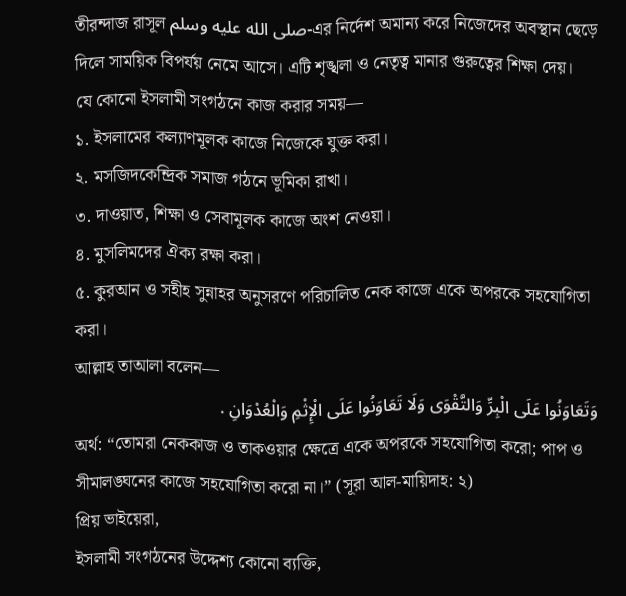তীরন্দাজ রাসূল صلى الله عليه وسلم-এর নির্দেশ অমান্য করে নিজেদের অবস্থান ছেড়ে দিলে সাময়িক বিপর্যয় নেমে আসে। এটি শৃঙ্খলা ও নেতৃত্ব মানার গুরুত্বের শিক্ষা দেয়।
যে কোনো ইসলামী সংগঠনে কাজ করার সময়—
১. ইসলামের কল্যাণমূলক কাজে নিজেকে যুক্ত করা।
২. মসজিদকেন্দ্রিক সমাজ গঠনে ভূমিকা রাখা।
৩. দাওয়াত, শিক্ষা ও সেবামূলক কাজে অংশ নেওয়া।
৪. মুসলিমদের ঐক্য রক্ষা করা।
৫. কুরআন ও সহীহ সুন্নাহর অনুসরণে পরিচালিত নেক কাজে একে অপরকে সহযোগিতা করা।
আল্লাহ তাআলা বলেন—
وَتَعَاوَنُوا عَلَى الْبِرِّ وَالتَّقْوَى وَلَا تَعَاوَنُوا عَلَى الْإِثْمِ وَالْعُدْوَانِ .
অর্থ: “তোমরা নেককাজ ও তাকওয়ার ক্ষেত্রে একে অপরকে সহযোগিতা করো; পাপ ও সীমালঙ্ঘনের কাজে সহযোগিতা করো না।” (সূরা আল-মায়িদাহ: ২)
প্রিয় ভাইয়েরা,
ইসলামী সংগঠনের উদ্দেশ্য কোনো ব্যক্তি,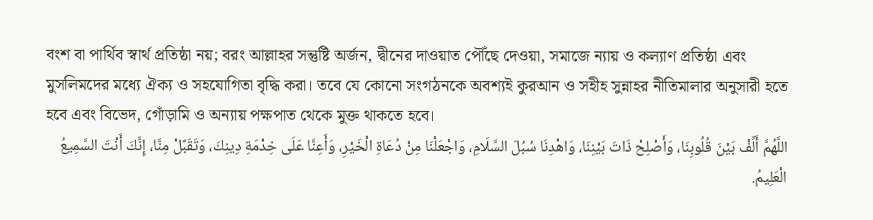বংশ বা পার্থিব স্বার্থ প্রতিষ্ঠা নয়; বরং আল্লাহর সন্তুষ্টি অর্জন, দ্বীনের দাওয়াত পৌঁছে দেওয়া, সমাজে ন্যায় ও কল্যাণ প্রতিষ্ঠা এবং মুসলিমদের মধ্যে ঐক্য ও সহযোগিতা বৃদ্ধি করা। তবে যে কোনো সংগঠনকে অবশ্যই কুরআন ও সহীহ সুন্নাহর নীতিমালার অনুসারী হতে হবে এবং বিভেদ, গোঁড়ামি ও অন্যায় পক্ষপাত থেকে মুক্ত থাকতে হবে।
اللَّهُمَّ أَلِّفْ بَيْنَ قُلُوبِنَا، وَأَصْلِحْ ذَاتَ بَيْنِنَا، وَاهْدِنَا سُبُلَ السَّلَامِ، وَاجْعَلْنَا مِنْ دُعَاةِ الْخَيْرِ، وَأَعِنَّا عَلَى خِدْمَةِ دِينِكَ، وَتَقَبَّلْ مِنَّا، إِنَّكَ أَنْتَ السَّمِيعُ الْعَلِيمُ.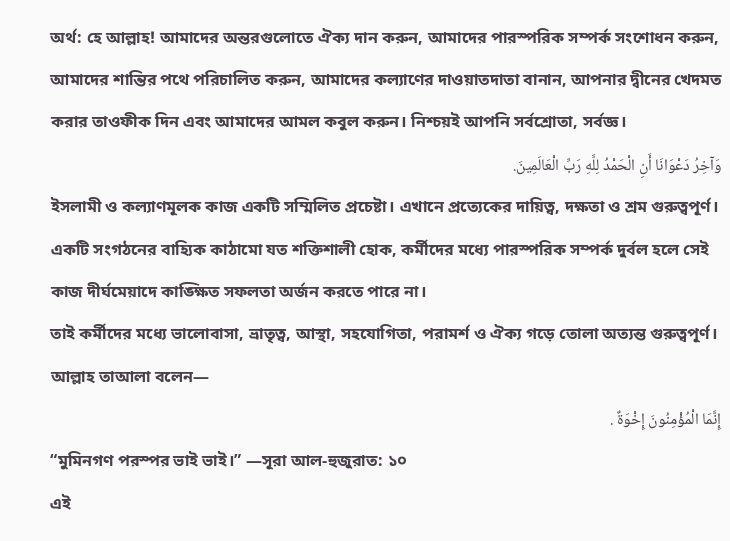অর্থ: হে আল্লাহ! আমাদের অন্তরগুলোতে ঐক্য দান করুন, আমাদের পারস্পরিক সম্পর্ক সংশোধন করুন, আমাদের শান্তির পথে পরিচালিত করুন, আমাদের কল্যাণের দাওয়াতদাতা বানান, আপনার দ্বীনের খেদমত করার তাওফীক দিন এবং আমাদের আমল কবুল করুন। নিশ্চয়ই আপনি সর্বশ্রোতা, সর্বজ্ঞ।
وَآخِرُ دَعْوَانَا أَنِ الْحَمْدُ لِلَّهِ رَبِّ الْعَالَمِينَ.
ইসলামী ও কল্যাণমূলক কাজ একটি সম্মিলিত প্রচেষ্টা। এখানে প্রত্যেকের দায়িত্ব, দক্ষতা ও শ্রম গুরুত্বপূর্ণ। একটি সংগঠনের বাহ্যিক কাঠামো যত শক্তিশালী হোক, কর্মীদের মধ্যে পারস্পরিক সম্পর্ক দুর্বল হলে সেই কাজ দীর্ঘমেয়াদে কাঙ্ক্ষিত সফলতা অর্জন করতে পারে না।
তাই কর্মীদের মধ্যে ভালোবাসা, ভ্রাতৃত্ব, আস্থা, সহযোগিতা, পরামর্শ ও ঐক্য গড়ে তোলা অত্যন্ত গুরুত্বপূর্ণ।
আল্লাহ তাআলা বলেন—
إِنَّمَا الْمُؤْمِنُونَ إِخْوَةٌ .
“মুমিনগণ পরস্পর ভাই ভাই।” —সূরা আল-হুজুরাত: ১০
এই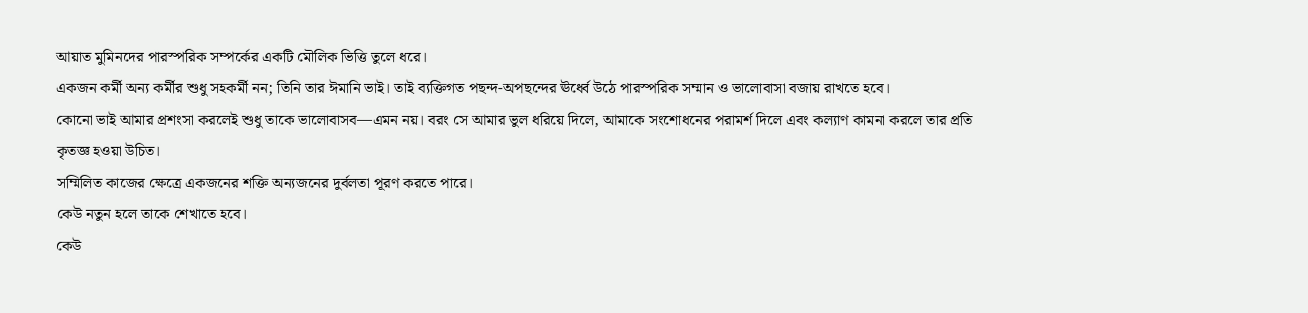আয়াত মুমিনদের পারস্পরিক সম্পর্কের একটি মৌলিক ভিত্তি তুলে ধরে।
একজন কর্মী অন্য কর্মীর শুধু সহকর্মী নন; তিনি তার ঈমানি ভাই। তাই ব্যক্তিগত পছন্দ-অপছন্দের ঊর্ধ্বে উঠে পারস্পরিক সম্মান ও ভালোবাসা বজায় রাখতে হবে।
কোনো ভাই আমার প্রশংসা করলেই শুধু তাকে ভালোবাসব—এমন নয়। বরং সে আমার ভুল ধরিয়ে দিলে, আমাকে সংশোধনের পরামর্শ দিলে এবং কল্যাণ কামনা করলে তার প্রতি কৃতজ্ঞ হওয়া উচিত।
সম্মিলিত কাজের ক্ষেত্রে একজনের শক্তি অন্যজনের দুর্বলতা পূরণ করতে পারে।
কেউ নতুন হলে তাকে শেখাতে হবে।
কেউ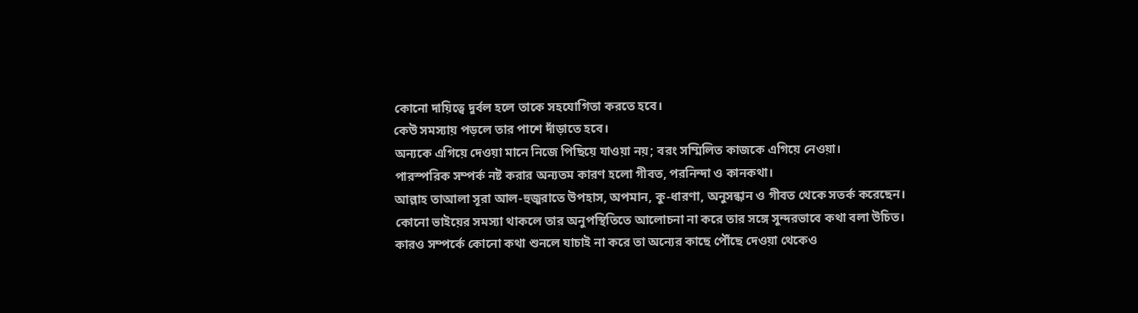কোনো দায়িত্বে দুর্বল হলে তাকে সহযোগিতা করতে হবে।
কেউ সমস্যায় পড়লে তার পাশে দাঁড়াতে হবে।
অন্যকে এগিয়ে দেওয়া মানে নিজে পিছিয়ে যাওয়া নয়; বরং সম্মিলিত কাজকে এগিয়ে নেওয়া।
পারস্পরিক সম্পর্ক নষ্ট করার অন্যতম কারণ হলো গীবত, পরনিন্দা ও কানকথা।
আল্লাহ তাআলা সূরা আল-হুজুরাতে উপহাস, অপমান, কু-ধারণা, অনুসন্ধান ও গীবত থেকে সতর্ক করেছেন।
কোনো ভাইয়ের সমস্যা থাকলে তার অনুপস্থিতিতে আলোচনা না করে তার সঙ্গে সুন্দরভাবে কথা বলা উচিত।
কারও সম্পর্কে কোনো কথা শুনলে যাচাই না করে তা অন্যের কাছে পৌঁছে দেওয়া থেকেও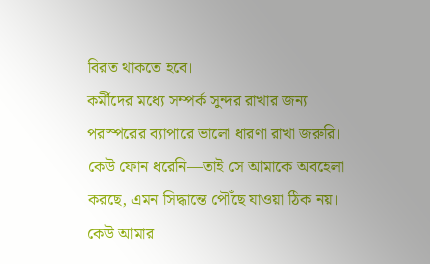বিরত থাকতে হবে।
কর্মীদের মধ্যে সম্পর্ক সুন্দর রাখার জন্য পরস্পরের ব্যাপারে ভালো ধারণা রাখা জরুরি।
কেউ ফোন ধরেনি—তাই সে আমাকে অবহেলা করছে, এমন সিদ্ধান্তে পৌঁছে যাওয়া ঠিক নয়।
কেউ আমার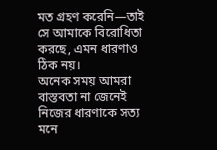মত গ্রহণ করেনি—তাই সে আমাকে বিরোধিতা করছে, এমন ধারণাও ঠিক নয়।
অনেক সময় আমরা বাস্তবতা না জেনেই নিজের ধারণাকে সত্য মনে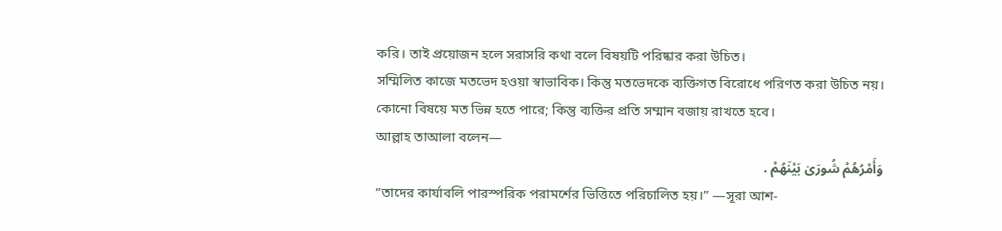করি। তাই প্রয়োজন হলে সরাসরি কথা বলে বিষয়টি পরিষ্কার করা উচিত।
সম্মিলিত কাজে মতভেদ হওয়া স্বাভাবিক। কিন্তু মতভেদকে ব্যক্তিগত বিরোধে পরিণত করা উচিত নয়।
কোনো বিষয়ে মত ভিন্ন হতে পারে; কিন্তু ব্যক্তির প্রতি সম্মান বজায় রাখতে হবে।
আল্লাহ তাআলা বলেন—
وَأَمْرُهُمْ شُورَىٰ بَيْنَهُمْ .
“তাদের কার্যাবলি পারস্পরিক পরামর্শের ভিত্তিতে পরিচালিত হয়।” —সূরা আশ-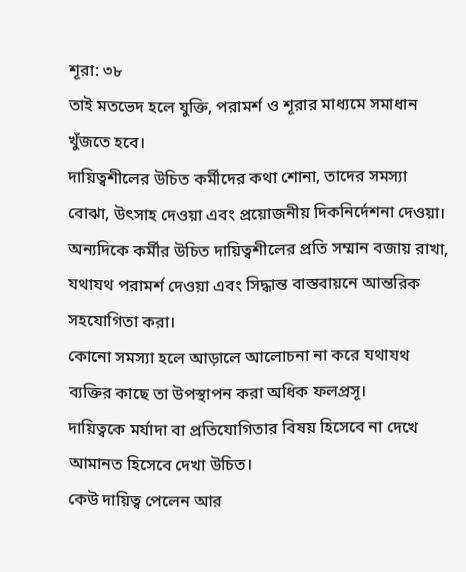শূরা: ৩৮
তাই মতভেদ হলে যুক্তি, পরামর্শ ও শূরার মাধ্যমে সমাধান খুঁজতে হবে।
দায়িত্বশীলের উচিত কর্মীদের কথা শোনা, তাদের সমস্যা বোঝা, উৎসাহ দেওয়া এবং প্রয়োজনীয় দিকনির্দেশনা দেওয়া।
অন্যদিকে কর্মীর উচিত দায়িত্বশীলের প্রতি সম্মান বজায় রাখা, যথাযথ পরামর্শ দেওয়া এবং সিদ্ধান্ত বাস্তবায়নে আন্তরিক সহযোগিতা করা।
কোনো সমস্যা হলে আড়ালে আলোচনা না করে যথাযথ ব্যক্তির কাছে তা উপস্থাপন করা অধিক ফলপ্রসূ।
দায়িত্বকে মর্যাদা বা প্রতিযোগিতার বিষয় হিসেবে না দেখে আমানত হিসেবে দেখা উচিত।
কেউ দায়িত্ব পেলেন আর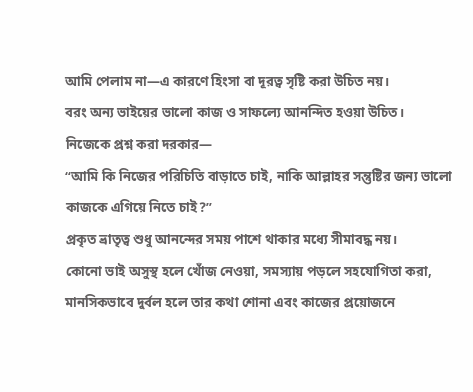আমি পেলাম না—এ কারণে হিংসা বা দূরত্ব সৃষ্টি করা উচিত নয়।
বরং অন্য ভাইয়ের ভালো কাজ ও সাফল্যে আনন্দিত হওয়া উচিত।
নিজেকে প্রশ্ন করা দরকার—
“আমি কি নিজের পরিচিতি বাড়াতে চাই, নাকি আল্লাহর সন্তুষ্টির জন্য ভালো কাজকে এগিয়ে নিতে চাই?”
প্রকৃত ভ্রাতৃত্ব শুধু আনন্দের সময় পাশে থাকার মধ্যে সীমাবদ্ধ নয়।
কোনো ভাই অসুস্থ হলে খোঁজ নেওয়া, সমস্যায় পড়লে সহযোগিতা করা, মানসিকভাবে দুর্বল হলে তার কথা শোনা এবং কাজের প্রয়োজনে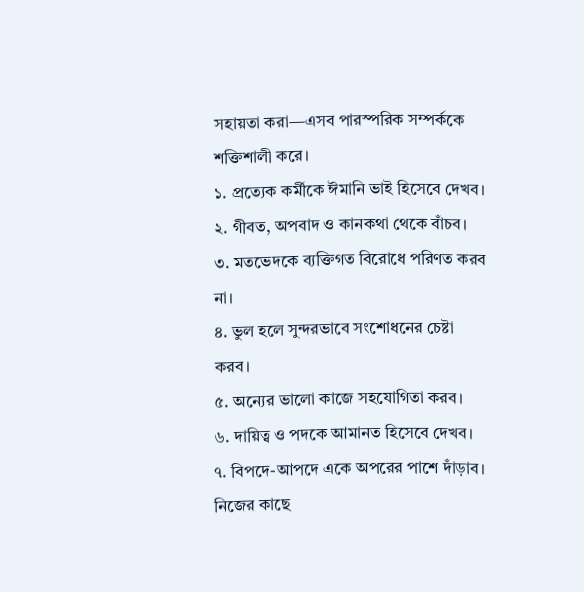সহায়তা করা—এসব পারস্পরিক সম্পর্ককে শক্তিশালী করে।
১. প্রত্যেক কর্মীকে ঈমানি ভাই হিসেবে দেখব।
২. গীবত, অপবাদ ও কানকথা থেকে বাঁচব।
৩. মতভেদকে ব্যক্তিগত বিরোধে পরিণত করব না।
৪. ভুল হলে সুন্দরভাবে সংশোধনের চেষ্টা করব।
৫. অন্যের ভালো কাজে সহযোগিতা করব।
৬. দায়িত্ব ও পদকে আমানত হিসেবে দেখব।
৭. বিপদে-আপদে একে অপরের পাশে দাঁড়াব।
নিজের কাছে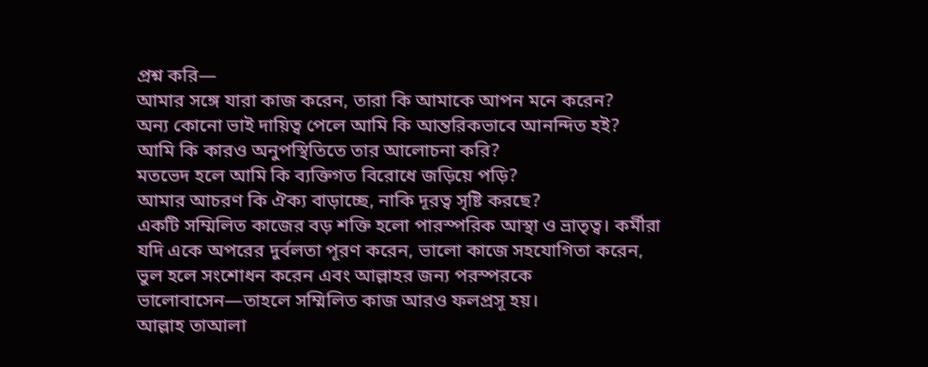প্রশ্ন করি—
আমার সঙ্গে যারা কাজ করেন, তারা কি আমাকে আপন মনে করেন?
অন্য কোনো ভাই দায়িত্ব পেলে আমি কি আন্তরিকভাবে আনন্দিত হই?
আমি কি কারও অনুপস্থিতিতে তার আলোচনা করি?
মতভেদ হলে আমি কি ব্যক্তিগত বিরোধে জড়িয়ে পড়ি?
আমার আচরণ কি ঐক্য বাড়াচ্ছে, নাকি দূরত্ব সৃষ্টি করছে?
একটি সম্মিলিত কাজের বড় শক্তি হলো পারস্পরিক আস্থা ও ভ্রাতৃত্ব। কর্মীরা যদি একে অপরের দুর্বলতা পূরণ করেন, ভালো কাজে সহযোগিতা করেন, ভুল হলে সংশোধন করেন এবং আল্লাহর জন্য পরস্পরকে ভালোবাসেন—তাহলে সম্মিলিত কাজ আরও ফলপ্রসূ হয়।
আল্লাহ তাআলা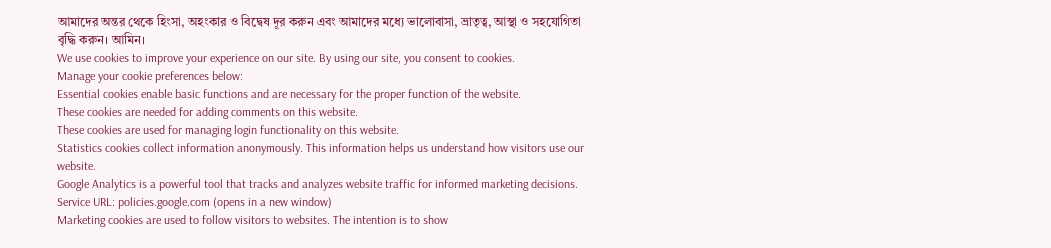আমাদের অন্তর থেকে হিংসা, অহংকার ও বিদ্বেষ দূর করুন এবং আমাদের মধ্যে ভালোবাসা, ভ্রাতৃত্ব, আস্থা ও সহযোগিতা বৃদ্ধি করুন। আমিন।
We use cookies to improve your experience on our site. By using our site, you consent to cookies.
Manage your cookie preferences below:
Essential cookies enable basic functions and are necessary for the proper function of the website.
These cookies are needed for adding comments on this website.
These cookies are used for managing login functionality on this website.
Statistics cookies collect information anonymously. This information helps us understand how visitors use our website.
Google Analytics is a powerful tool that tracks and analyzes website traffic for informed marketing decisions.
Service URL: policies.google.com (opens in a new window)
Marketing cookies are used to follow visitors to websites. The intention is to show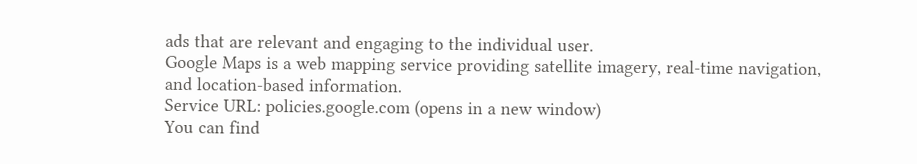ads that are relevant and engaging to the individual user.
Google Maps is a web mapping service providing satellite imagery, real-time navigation, and location-based information.
Service URL: policies.google.com (opens in a new window)
You can find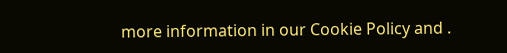more information in our Cookie Policy and .